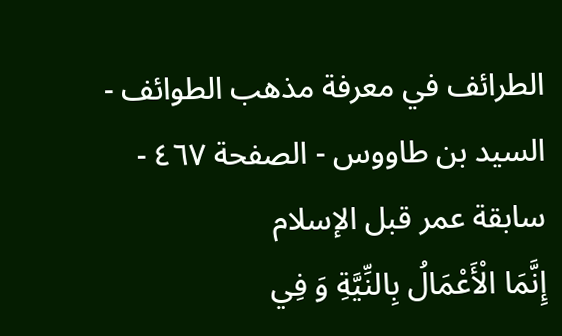الطرائف في معرفة مذهب الطوائف - السيد بن طاووس - الصفحة ٤٦٧ - سابقة عمر قبل الإسلام
إِنَّمَا الْأَعْمَالُ بِالنِّيَّةِ وَ فِي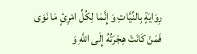رِوَايَةٍ بِالنِّيَّاتِ وَ إِنَّمَا لِكُلِّ امْرِئٍ مَا نَوَى فَمَنْ كَانَتْ هِجْرَتُهُ إِلَى اللَّهِ وَ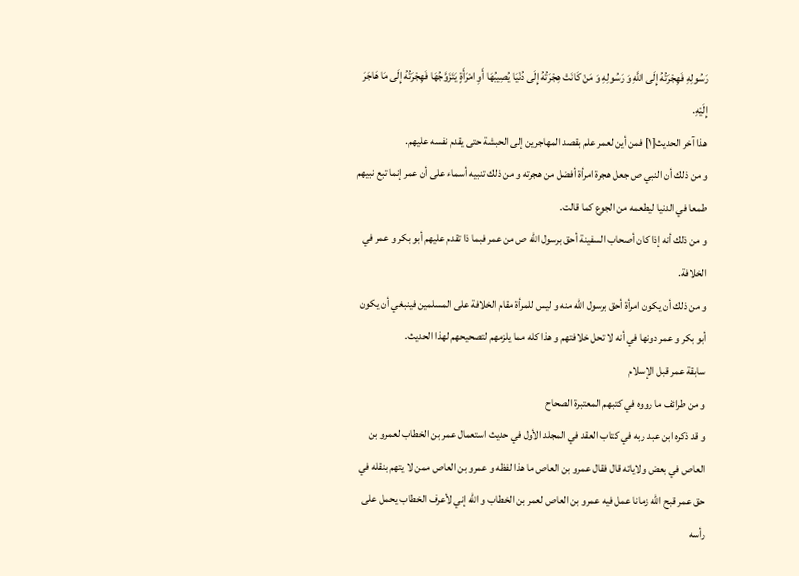رَسُولِهِ فَهِجْرَتُهُ إِلَى اللَّهِ وَ رَسُولِهِ وَ مَنْ كَانَتْ هِجْرَتُهُ إِلَى دُنْيَا يُصِيبُهَا أَوِ امْرَأَةٍ يَتَزَوَّجُهَا فَهِجْرَتُهُ إِلَى مَا هَاجَرَ إِلَيْهِ.
هذا آخر الحديث[١] فمن أين لعمر علم بقصد المهاجرين إلى الحبشة حتى يقدم نفسه عليهم.
و من ذلك أن النبي ص جعل هجرة امرأة أفضل من هجرته و من ذلك تنبيه أسماء على أن عمر إنما تبع نبيهم طمعا في الدنيا ليطعمه من الجوع كما قالت.
و من ذلك أنه إذا كان أصحاب السفينة أحق برسول الله ص من عمر فبما ذا تقدم عليهم أبو بكر و عمر في الخلافة.
و من ذلك أن يكون امرأة أحق برسول الله منه و ليس للمرأة مقام الخلافة على المسلمين فينبغي أن يكون أبو بكر و عمر دونها في أنه لا تحل خلافتهم و هذا كله مما يلزمهم لتصحيحهم لهذا الحديث.
سابقة عمر قبل الإسلام
و من طرائف ما رووه في كتبهم المعتبرة الصحاح
و قد ذكره ابن عبد ربه في كتاب العقد في المجلد الأول في حديث استعمال عمر بن الخطاب لعمرو بن العاص في بعض ولاياته قال فقال عمرو بن العاص ما هذا لفظه و عمرو بن العاص ممن لا يتهم بنقله في حق عمر قبح الله زمانا عمل فيه عمرو بن العاص لعمر بن الخطاب و الله إني لأعرف الخطاب يحمل على رأسه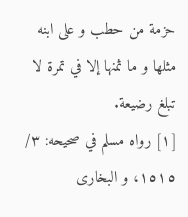حزمة من حطب و على ابنه مثلها و ما ثمنها إلا في تمرة لا تبلغ رضيعة.
[١] رواه مسلم في صحيحه: ٣/ ١٥١٥، و البخارى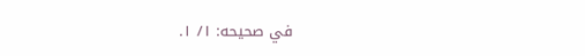في صحيحه: ١/ ١.